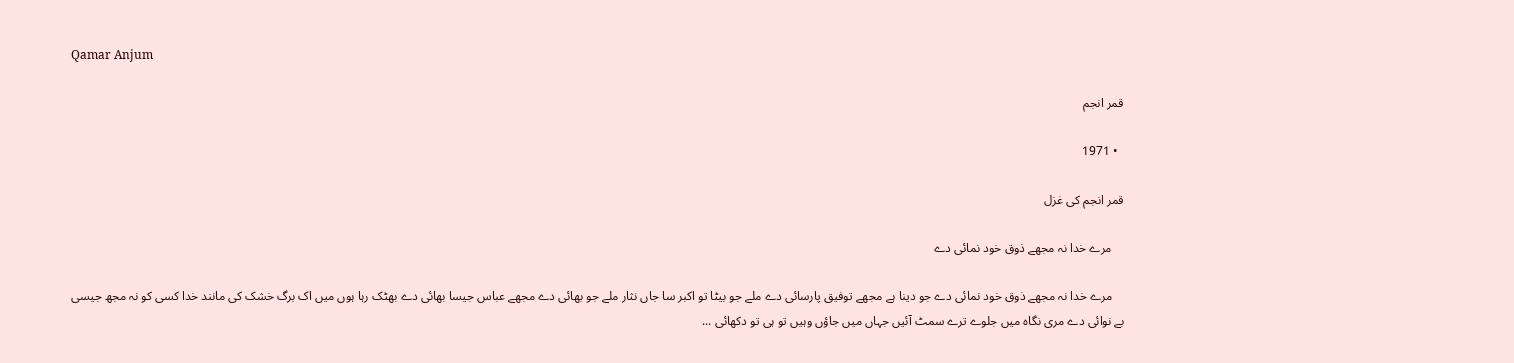Qamar Anjum

قمر انجم

  • 1971

قمر انجم کی غزل

    مرے خدا نہ مجھے ذوق خود نمائی دے

    مرے خدا نہ مجھے ذوق خود نمائی دے جو دینا ہے مجھے توفیق پارسائی دے ملے جو بیٹا تو اکبر سا جاں نثار ملے جو بھائی دے مجھے عباس جیسا بھائی دے بھٹک رہا ہوں میں اک برگ خشک کی مانند خدا کسی کو نہ مجھ جیسی بے نوائی دے مری نگاہ میں جلوے ترے سمٹ آئیں جہاں میں جاؤں وہیں تو ہی تو دکھائی ...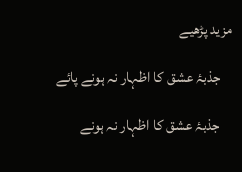مزید پڑھیے

    جذبۂ عشق کا اظہار نہ ہونے پائے

    جذبۂ عشق کا اظہار نہ ہونے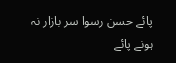پائے حسن رسوا سر بازار نہ ہونے پائے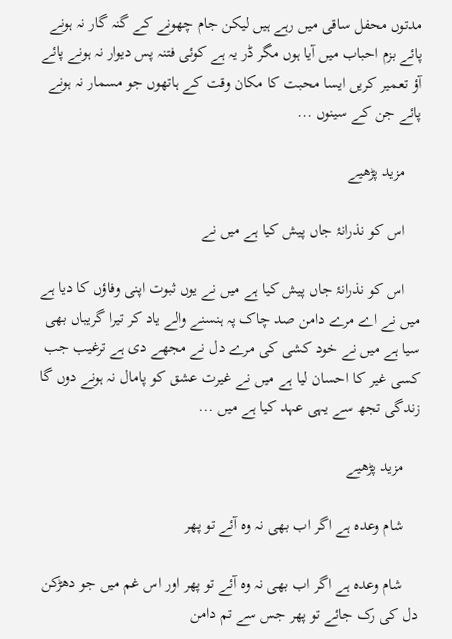مدتوں محفل ساقی میں رہے ہیں لیکن جام چھونے کے گنہ گار نہ ہونے پائے بزم احباب میں آیا ہوں مگر ڈر یہ ہے کوئی فتنہ پس دیوار نہ ہونے پائے آؤ تعمیر کریں ایسا محبت کا مکان وقت کے ہاتھوں جو مسمار نہ ہونے پائے جن کے سینوں ...

    مزید پڑھیے

    اس کو نذرانۂ جاں پیش کیا ہے میں نے

    اس کو نذرانۂ جاں پیش کیا ہے میں نے یوں ثبوت اپنی وفاؤں کا دیا ہے میں نے اے مرے دامن صد چاک پہ ہنسنے والے یاد کر تیرا گریباں بھی سیا ہے میں نے خود کشی کی مرے دل نے مجھے دی ہے ترغیب جب کسی غیر کا احسان لیا ہے میں نے غیرت عشق کو پامال نہ ہونے دوں گا زندگی تجھ سے یہی عہد کیا ہے میں ...

    مزید پڑھیے

    شام وعدہ ہے اگر اب بھی نہ وہ آئے تو پھر

    شام وعدہ ہے اگر اب بھی نہ وہ آئے تو پھر اور اس غم میں جو دھڑکن دل کی رک جائے تو پھر جس سے تم دامن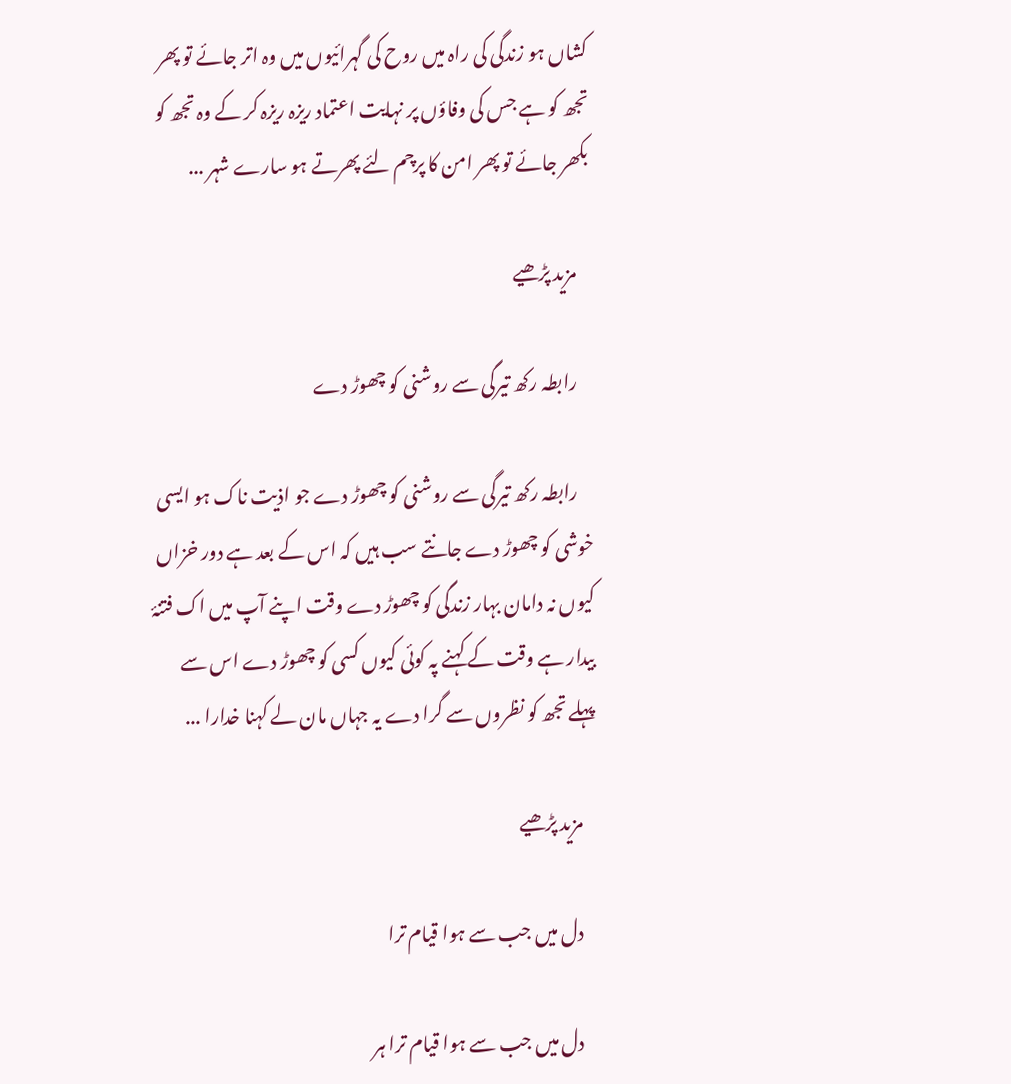کشاں ہو زندگی کی راہ میں روح کی گہرائیوں میں وہ اتر جائے تو پھر تجھ کو ہے جس کی وفاؤں پر نہایت اعتماد ریزہ ریزہ کر کے وہ تجھ کو بکھر جائے تو پھر امن کا پرچم لئے پھرتے ہو سارے شہر ...

    مزید پڑھیے

    رابطہ رکھ تیرگی سے روشنی کو چھوڑ دے

    رابطہ رکھ تیرگی سے روشنی کو چھوڑ دے جو اذیت ناک ہو ایسی خوشی کو چھوڑ دے جانتے سب ہیں کہ اس کے بعد ہے دور خزاں کیوں نہ دامان بہار زندگی کو چھوڑ دے وقت اپنے آپ میں اک فتنۂ بیدار ہے وقت کے کہنے پہ کوئی کیوں کسی کو چھوڑ دے اس سے پہلے تجھ کو نظروں سے گرا دے یہ جہاں مان لے کہنا خدارا ...

    مزید پڑھیے

    دل میں جب سے ہوا قیام ترا

    دل میں جب سے ہوا قیام ترا ہر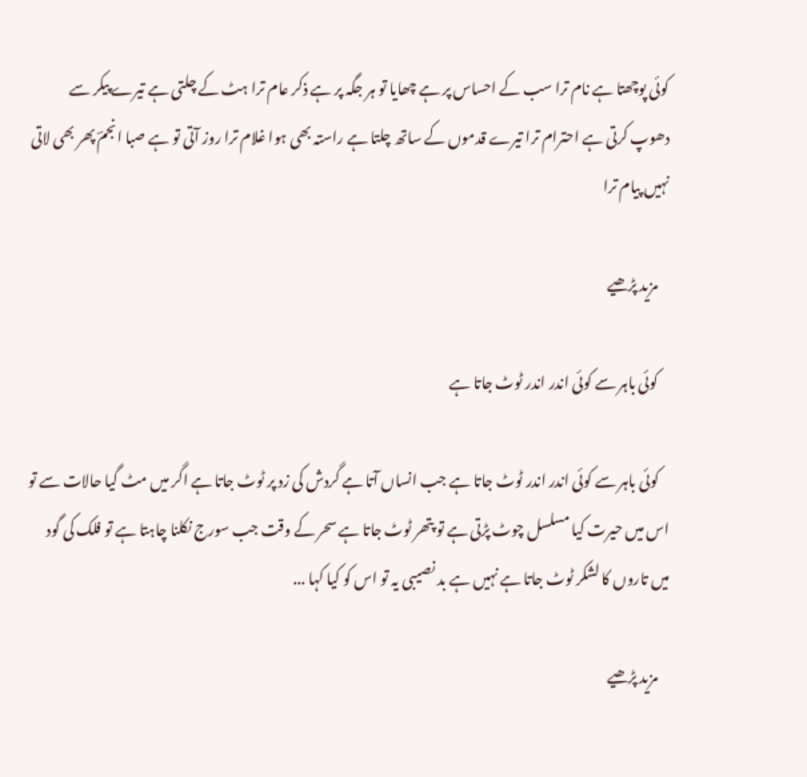کوئی پوچھتا ہے نام ترا سب کے احساس پر ہے چھایا تو ہر جگہ پر ہے ذکر عام ترا ہٹ کے چلتی ہے تیرے پیکر سے دھوپ کرتی ہے احترام ترا تیرے قدموں کے ساتھ چلتا ہے راستہ بھی ہوا غلام ترا روز آتی تو ہے صبا انجمؔ پھر بھی لاتی نہیں پیام ترا

    مزید پڑھیے

    کوئی باہر سے کوئی اندر اندر ٹوٹ جاتا ہے

    کوئی باہر سے کوئی اندر اندر ٹوٹ جاتا ہے جب انساں آتا ہے گردش کی زد پر ٹوٹ جاتا ہے اگر میں مٹ گیا حالات سے تو اس میں حیرت کیا مسلسل چوٹ پڑتی ہے تو پتھر ٹوٹ جاتا ہے سحر کے وقت جب سورج نکلنا چاہتا ہے تو فلک کی گود میں تاروں کا لشکر ٹوٹ جاتا ہے نہیں ہے بد نصیبی یہ تو اس کو کیا کہا ...

    مزید پڑھیے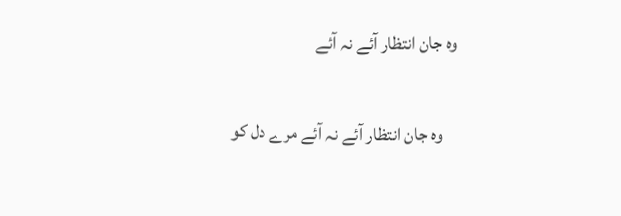وہ جان انتظار آئے نہ آئے

    وہ جان انتظار آئے نہ آئے مرے دل کو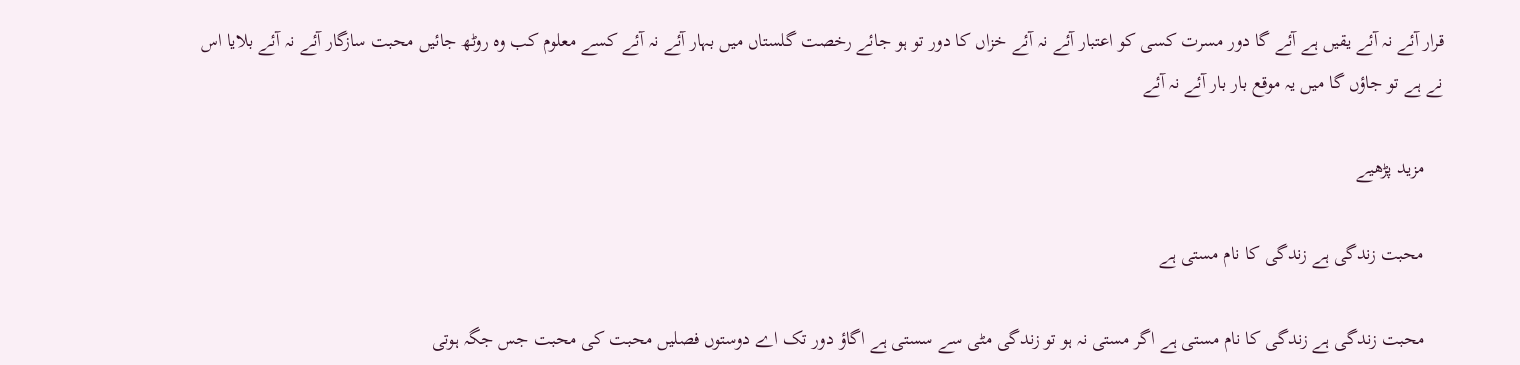قرار آئے نہ آئے یقیں ہے آئے گا دور مسرت کسی کو اعتبار آئے نہ آئے خزاں کا دور تو ہو جائے رخصت گلستاں میں بہار آئے نہ آئے کسے معلوم کب وہ روٹھ جائیں محبت سازگار آئے نہ آئے بلایا اس نے ہے تو جاؤں گا میں یہ موقع بار بار آئے نہ آئے

    مزید پڑھیے

    محبت زندگی ہے زندگی کا نام مستی ہے

    محبت زندگی ہے زندگی کا نام مستی ہے اگر مستی نہ ہو تو زندگی مٹی سے سستی ہے اگاؤ دور تک اے دوستوں فصلیں محبت کی محبت جس جگہ ہوتی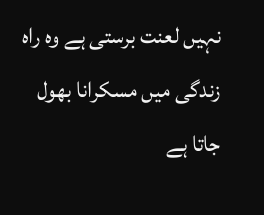نہیں لعنت برستی ہے وہ راہ زندگی میں مسکرانا بھول جاتا ہے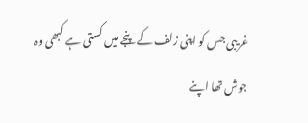غریبی جس کو اپنی زلف کے پنجے میں کستی ہے کبھی وہ جوش تھا اپنے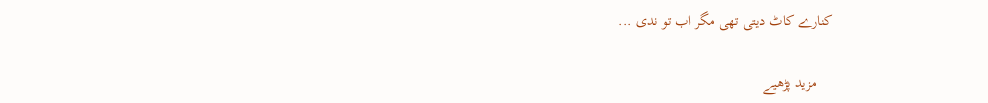کنارے کاٹ دیتی تھی مگر اب تو ندی ...

    مزید پڑھیے